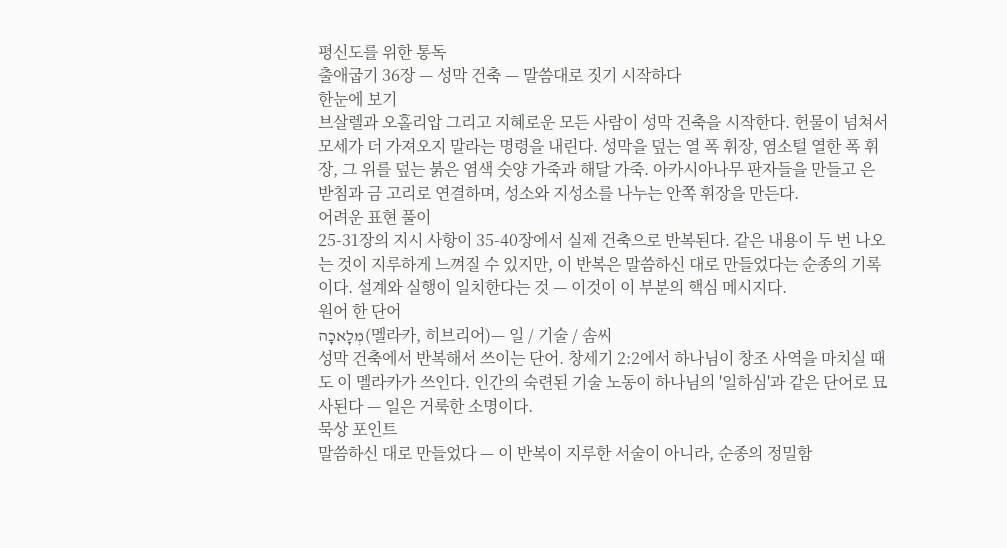평신도를 위한 통독
출애굽기 36장 — 성막 건축 — 말씀대로 짓기 시작하다
한눈에 보기
브살렐과 오홀리압 그리고 지혜로운 모든 사람이 성막 건축을 시작한다. 헌물이 넘쳐서 모세가 더 가져오지 말라는 명령을 내린다. 성막을 덮는 열 폭 휘장, 염소털 열한 폭 휘장, 그 위를 덮는 붉은 염색 숫양 가죽과 해달 가죽. 아카시아나무 판자들을 만들고 은 받침과 금 고리로 연결하며, 성소와 지성소를 나누는 안쪽 휘장을 만든다.
어려운 표현 풀이
25-31장의 지시 사항이 35-40장에서 실제 건축으로 반복된다. 같은 내용이 두 번 나오는 것이 지루하게 느껴질 수 있지만, 이 반복은 말씀하신 대로 만들었다는 순종의 기록이다. 설계와 실행이 일치한다는 것 — 이것이 이 부분의 핵심 메시지다.
원어 한 단어
מְלָאכָה(멜라카, 히브리어)— 일 / 기술 / 솜씨
성막 건축에서 반복해서 쓰이는 단어. 창세기 2:2에서 하나님이 창조 사역을 마치실 때도 이 멜라카가 쓰인다. 인간의 숙련된 기술 노동이 하나님의 '일하심'과 같은 단어로 묘사된다 — 일은 거룩한 소명이다.
묵상 포인트
말씀하신 대로 만들었다 — 이 반복이 지루한 서술이 아니라, 순종의 정밀함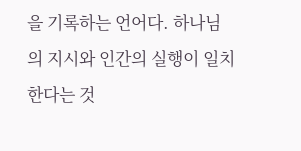을 기록하는 언어다. 하나님의 지시와 인간의 실행이 일치한다는 것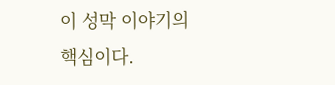이 성막 이야기의 핵심이다.